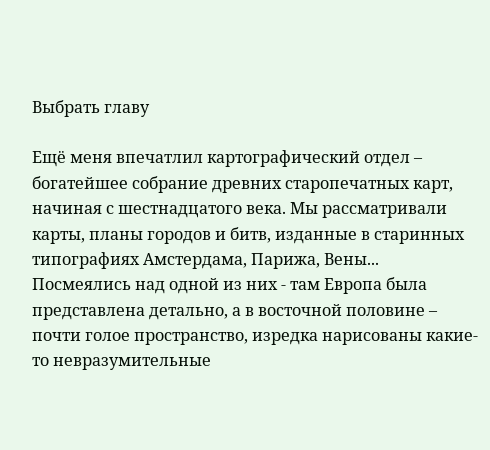Выбрать главу

Ещё меня впечатлил картографический отдел – богатейшее собрание древних старопечатных карт, начиная с шестнадцатого века. Мы рассматривали карты, планы городов и битв, изданные в старинных типографиях Амстердама, Парижа, Вены... Посмеялись над одной из них - там Европа была представлена детально, а в восточной половине – почти голое пространство, изредка нарисованы какие-то невразумительные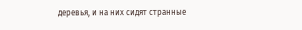деревья, и на них сидят странные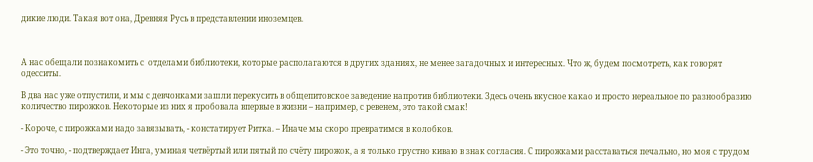дикие люди. Такая вот она, Древняя Русь в представлении иноземцев.



А нас обещали познакомить с  отделами библиотеки, которые располагаются в других зданиях, не менее загадочных и интересных. Что ж, будем посмотреть, как говорят одесситы.

В два нас уже отпустили, и мы с девчонками зашли перекусить в общепитовское заведение напротив библиотеки. Здесь очень вкусное какао и просто нереальное по разнообразию количество пирожков. Некоторые из них я пробовала впервые в жизни – например, с ревенем, это такой смак!

- Короче, с пирожками надо завязывать, - констатирует Ритка. – Иначе мы скоро превратимся в колобков.

- Это точно, - подтверждает Инга, уминая четвёртый или пятый по счёту пирожок, а я только грустно киваю в знак согласия. С пирожками расставаться печально, но моя с трудом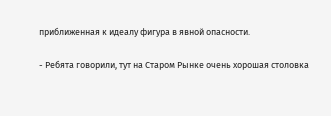приближенная к идеалу фигура в явной опасности.

- Ребята говорили, тут на Старом Рынке очень хорошая столовка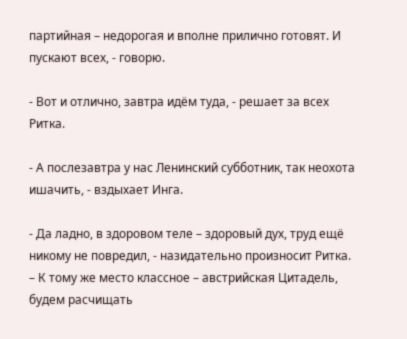партийная – недорогая и вполне прилично готовят. И пускают всех, - говорю.

- Вот и отлично, завтра идём туда, - решает за всех Ритка.

- А послезавтра у нас Ленинский субботник, так неохота ишачить, - вздыхает Инга.

- Да ладно, в здоровом теле – здоровый дух, труд ещё никому не повредил, - назидательно произносит Ритка. – К тому же место классное – австрийская Цитадель, будем расчищать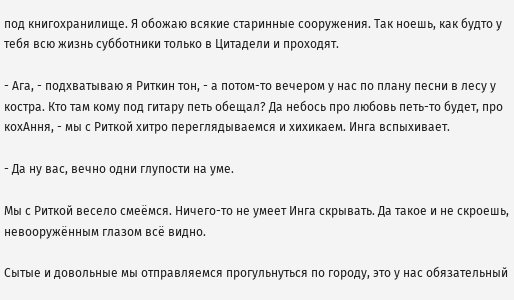под книгохранилище. Я обожаю всякие старинные сооружения. Так ноешь, как будто у тебя всю жизнь субботники только в Цитадели и проходят.

- Ага, - подхватываю я Риткин тон, - а потом-то вечером у нас по плану песни в лесу у костра. Кто там кому под гитару петь обещал? Да небось про любовь петь-то будет, про кохАння, - мы с Риткой хитро переглядываемся и хихикаем. Инга вспыхивает.

- Да ну вас, вечно одни глупости на уме.

Мы с Риткой весело смеёмся. Ничего-то не умеет Инга скрывать. Да такое и не скроешь, невооружённым глазом всё видно.

Сытые и довольные мы отправляемся прогульнуться по городу, это у нас обязательный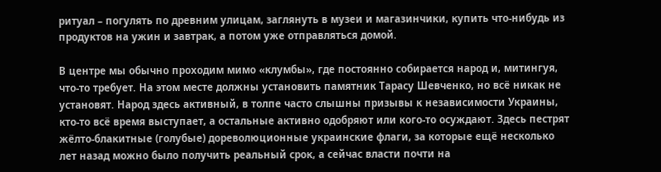ритуал – погулять по древним улицам, заглянуть в музеи и магазинчики, купить что-нибудь из продуктов на ужин и завтрак, а потом уже отправляться домой.

В центре мы обычно проходим мимо «клумбы», где постоянно собирается народ и, митингуя, что-то требует. На этом месте должны установить памятник Тарасу Шевченко, но всё никак не установят. Народ здесь активный, в толпе часто слышны призывы к независимости Украины, кто-то всё время выступает, а остальные активно одобряют или кого-то осуждают. Здесь пестрят жёлто-блакитные (голубые) дореволюционные украинские флаги, за которые ещё несколько лет назад можно было получить реальный срок, а сейчас власти почти на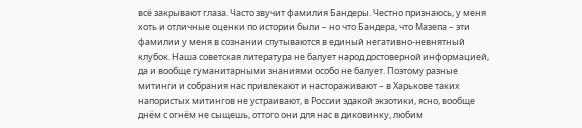всё закрывают глаза. Часто звучит фамилия Бандеры. Честно признаюсь, у меня хоть и отличные оценки по истории были – но что Бандера, что Мазепа – эти фамилии у меня в сознании спутываются в единый негативно-невнятный клубок. Наша советская литература не балует народ достоверной информацией, да и вообще гуманитарными знаниями особо не балует. Поэтому разные митинги и собрания нас привлекают и настораживают – в Харькове таких напористых митингов не устраивают, в России эдакой экзотики, ясно, вообще днём с огнём не сыщешь, оттого они для нас в диковинку, любим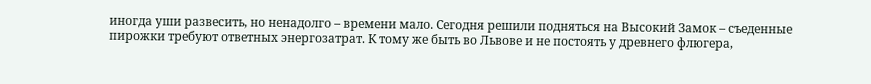иногда уши развесить, но ненадолго – времени мало. Сегодня решили подняться на Высокий Замок – съеденные пирожки требуют ответных энергозатрат. К тому же быть во Львове и не постоять у древнего флюгера,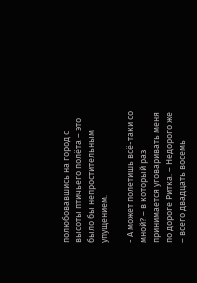полюбовавшись на город с высоты птичьего полёта – это было бы непростительным упущением.

- А может полетишь всё-таки со мной? – в который раз принимается уговаривать меня по дороге Ритка. – Недорого же – всего двадцать восемь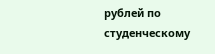рублей по студенческому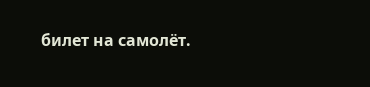билет на самолёт.